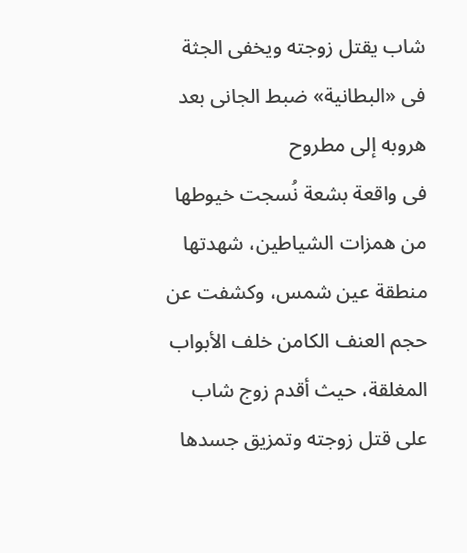شاب يقتل زوجته ويخفى الجثة فى «البطانية» ضبط الجانى بعد هروبه إلى مطروح
فى واقعة بشعة نُسجت خيوطها من همزات الشياطين، شهدتها منطقة عين شمس، وكشفت عن حجم العنف الكامن خلف الأبواب المغلقة، حيث أقدم زوج شاب على قتل زوجته وتمزيق جسدها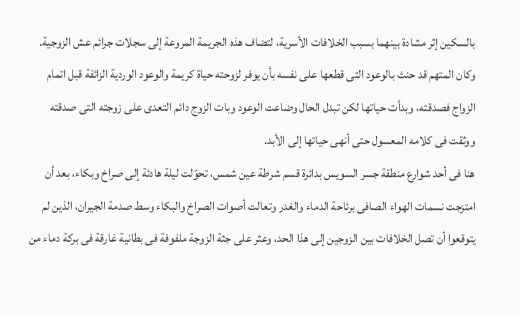بالسكين إثر مشادة بينهما بسبب الخلافات الأسرية، لتضاف هذه الجريمة المروعة إلى سجلات جرائم عش الزوجية.
وكان المتهم قد حنث بالوعود التى قطعها على نفسه بأن يوفر لزوحته حياة كريمة والوعود الوردية الزائفة قبل اتمام الزواج فصدقته، وبدأت حياتها لكن تبدل الحال وضاعت الوعود وبات الزوج دائم التعدى على زوجته التى صدقته ووثقت فى كلامه المعسول حتى أنهى حياتها إلى الأبد.
هنا فى أحد شوارع منطقة جسر السويس بدائرة قسم شرطة عين شمس، تحوّلت ليلة هادئة إلى صراخ وبكاء، بعد أن امتزجت نسمات الهواء الصافى برئاحة الدماء والغدر وتعالت أصوات الصراخ والبكاء وسط صدمة الجيران، الذين لم يتوقعوا أن تصل الخلافات بين الزوجين إلى هذا الحد، وعثر على جثة الزوجة ملفوفة فى بطانية غارقة فى بركة دماء من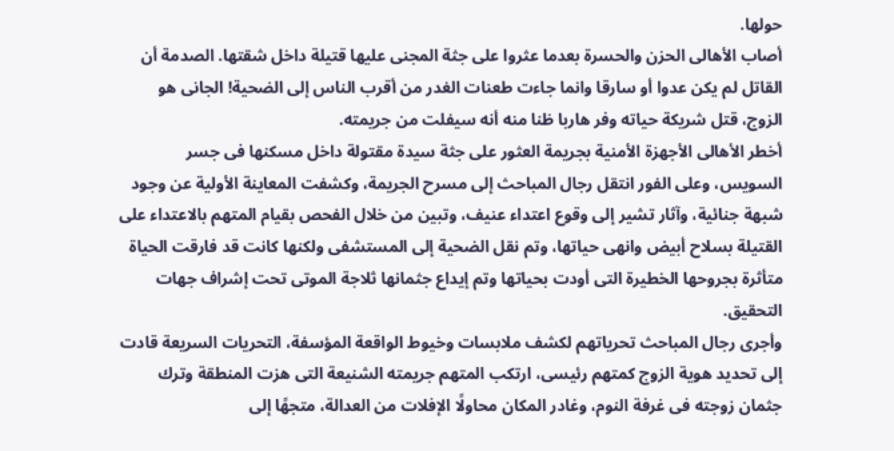حولها.
أصاب الأهالى الحزن والحسرة بعدما عثروا على جثة المجنى عليها قتيلة داخل شقتها. الصدمة أن القاتل لم يكن عدوا أو سارقا وانما جاءت طعنات الغدر من أقرب الناس إلى الضحية! الجانى هو الزوج، قتل شريكة حياته وفر هاربا ظنا منه أنه سيفلت من جريمته.
أخطر الأهالى الأجهزة الأمنية بجريمة العثور على جثة سيدة مقتولة داخل مسكنها فى جسر السويس، وعلى الفور انتقل رجال المباحث إلى مسرح الجريمة، وكشفت المعاينة الأولية عن وجود شبهة جنائية، وآثار تشير إلى وقوع اعتداء عنيف، وتبين من خلال الفحص بقيام المتهم بالاعتداء على القتيلة بسلاح أبيض وانهى حياتها، وتم نقل الضحية إلى المستشفى ولكنها كانت قد فارقت الحياة متأثرة بجروحها الخطيرة التى أودت بحياتها وتم إيداع جثمانها ثلاجة الموتى تحت إشراف جهات التحقيق.
وأجرى رجال المباحث تحرياتهم لكشف ملابسات وخيوط الواقعة المؤسفة، التحريات السريعة قادت إلى تحديد هوية الزوج كمتهم رئيسى، ارتكب المتهم جريمته الشنيعة التى هزت المنطقة وترك جثمان زوجته فى غرفة النوم، وغادر المكان محاولًا الإفلات من العدالة، متجهًا إلى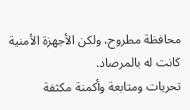محافظة مطروح، ولكن الأجهزة الأمنية كانت له بالمرصاد.
تحريات ومتابعة وأكمنة مكثفة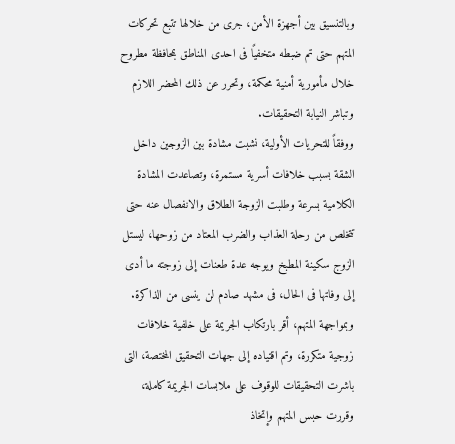وبالتنسيق بين أجهزة الأمن، جرى من خلالها تتبع تحركات المتهم حتى تم ضبطه متخفيًا فى احدى المناطق بمحافظة مطروح خلال مأمورية أمنية محكمة، وتحرر عن ذلك المحضر اللازم وتباشر النيابة التحقيقات.
ووفقاً للتحريات الأولية، نشبت مشادة بين الزوجين داخل الشقة بسبب خلافات أسرية مستمرة، وتصاعدت المشادة الكلامية بسرعة وطلبت الزوجة الطلاق والانفصال عنه حتى تتخلص من رحلة العذاب والضرب المعتاد من زوحها، ليستل الزوج سكينة المطبخ ويوجه عدة طعنات إلى زوجته ما أدى إلى وفاتها فى الحال، فى مشهد صادم لن ينسى من الذاكرة.
وبمواجهة المتهم، أقر بارتكاب الجريمة على خلفية خلافات زوجية متكررة، وتم اقتياده إلى جهات التحقيق المختصة، التى باشرت التحقيقات للوقوف على ملابسات الجريمة كاملة، وقررت حبس المتهم وإتخاذ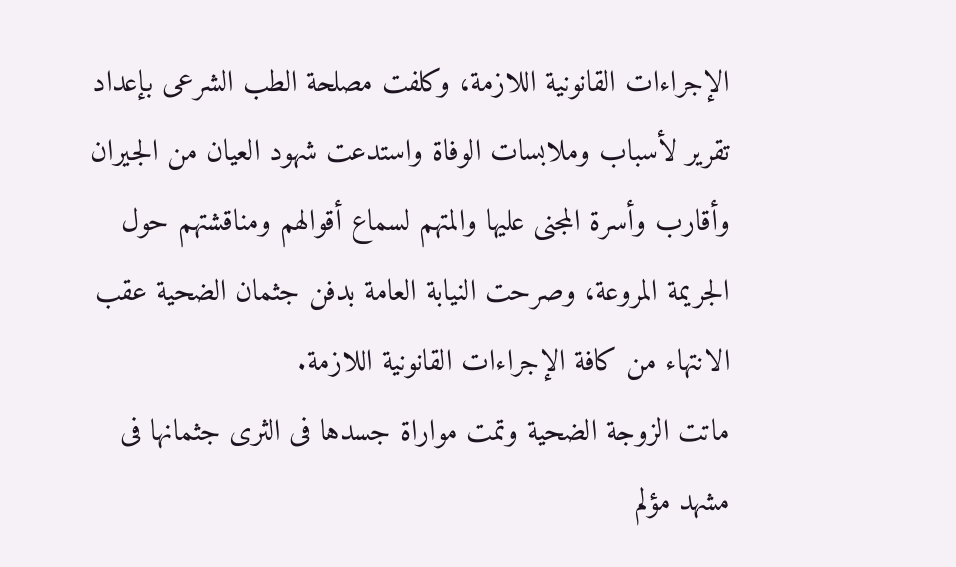الإجراءات القانونية اللازمة، وكلفت مصلحة الطب الشرعى بإعداد تقرير لأسباب وملابسات الوفاة واستدعت شهود العيان من الجيران وأقارب وأسرة المجنى عليها والمتهم لسماع أقوالهم ومناقشتهم حول الجريمة المروعة، وصرحت النيابة العامة بدفن جثمان الضحية عقب الانتهاء من كافة الإجراءات القانونية اللازمة.
ماتت الزوجة الضحية وتمت مواراة جسدها فى الثرى جثمانها فى مشهد مؤلم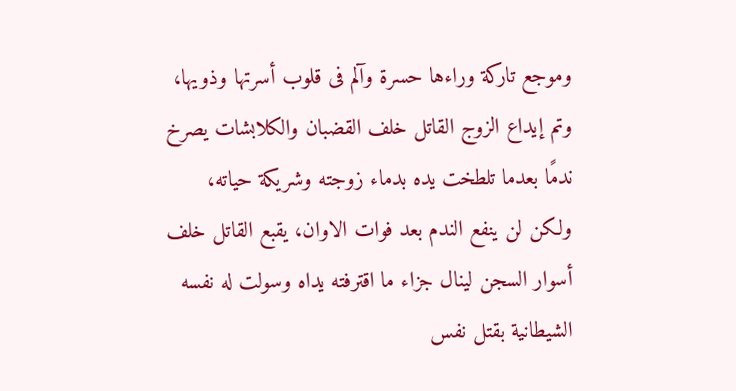وموجع تاركة وراءها حسرة وآلم فى قلوب أسرتها وذويها، وتم إيداع الزوج القاتل خلف القضبان والكلابشات يصرخ ندمًا بعدما تلطخت يده بدماء زوجته وشريكة حياته، ولكن لن ينفع الندم بعد فوات الاوان، يقبع القاتل خلف أسوار السجن لينال جزاء ما اقترفته يداه وسولت له نفسه الشيطانية بقتل نفس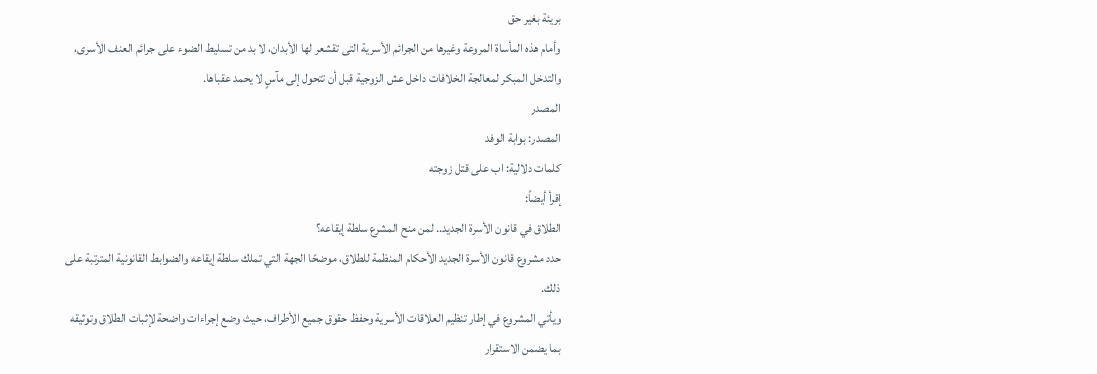بريئة بغير حق
وأمام هذه المأساة المروعة وغيرها من الجرائم الأسرية التى تقشعر لها الأبدان، لا بد من تسليط الضوء على جرائم العنف الأسرى، والتدخل المبكر لمعالجة الخلافات داخل عش الزوجية قبل أن تتحول إلى مآسٍ لا يحمد عقباها.
المصدر
المصدر: بوابة الوفد
كلمات دلالية: اب على قتل زوجته
إقرأ أيضاً:
الطلاق في قانون الأسرة الجديد.. لمن منح المشرع سلطة إيقاعه؟
حدد مشروع قانون الأسرة الجديد الأحكام المنظمة للطلاق، موضحًا الجهة التي تملك سلطة إيقاعه والضوابط القانونية المترتبة على ذلك.
ويأتي المشروع في إطار تنظيم العلاقات الأسرية وحفظ حقوق جميع الأطراف، حيث وضع إجراءات واضحة لإثبات الطلاق وتوثيقه بما يضمن الاستقرار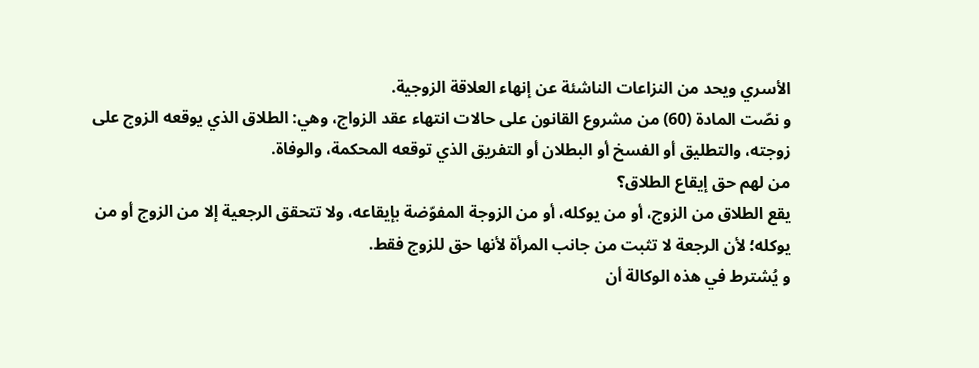الأسري ويحد من النزاعات الناشئة عن إنهاء العلاقة الزوجية.
و نصّت المادة (60) من مشروع القانون على حالات انتهاء عقد الزواج، وهي: الطلاق الذي يوقعه الزوج على زوجته، والتطليق أو الفسخ أو البطلان أو التفريق الذي توقعه المحكمة، والوفاة.
من لهم حق إيقاع الطلاق؟
يقع الطلاق من الزوج، أو من يوكله، أو من الزوجة المفوّضة بإيقاعه، ولا تتحقق الرجعية إلا من الزوج أو من يوكله؛ لأن الرجعة لا تثبت من جانب المرأة لأنها حق للزوج فقط.
و يُشترط في هذه الوكالة أن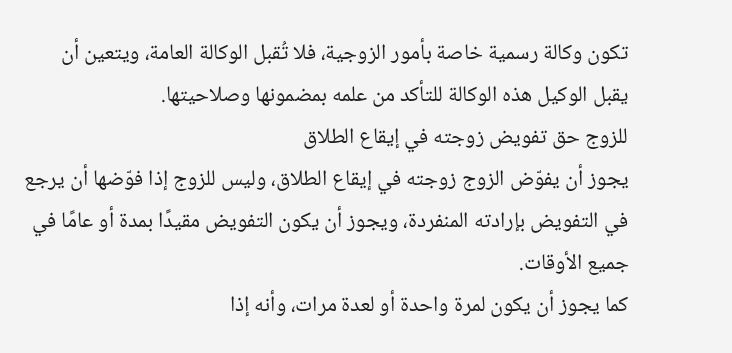تكون وكالة رسمية خاصة بأمور الزوجية، فلا تُقبل الوكالة العامة، ويتعين أن يقبل الوكيل هذه الوكالة للتأكد من علمه بمضمونها وصلاحيتها.
للزوج حق تفويض زوجته في إيقاع الطلاق
يجوز أن يفوّض الزوج زوجته في إيقاع الطلاق، وليس للزوج إذا فوّضها أن يرجع في التفويض بإرادته المنفردة، ويجوز أن يكون التفويض مقيدًا بمدة أو عامًا في جميع الأوقات.
كما يجوز أن يكون لمرة واحدة أو لعدة مرات، وأنه إذا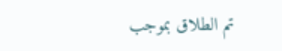تم الطلاق بموجب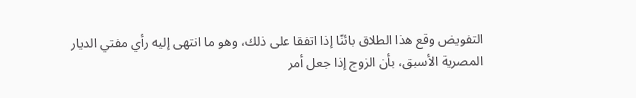التفويض وقع هذا الطلاق بائنًا إذا اتفقا على ذلك، وهو ما انتهى إليه رأي مفتي الديار المصرية الأسبق، بأن الزوج إذا جعل أمر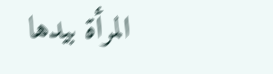المرأة بيدها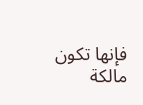فإنها تكون مالكة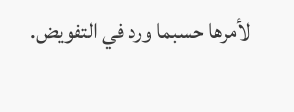لأمرها حسبما ورد في التفويض.